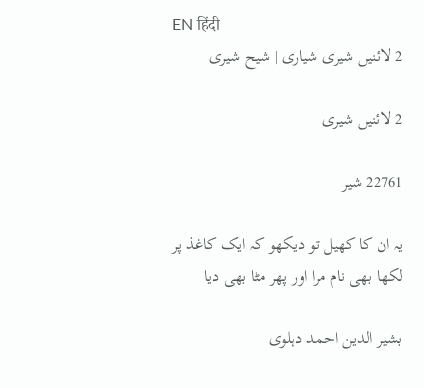EN हिंदी
2 لائنیں شیری شیاری | شیح شیری

2 لائنیں شیری

22761 شیر

یہ ان کا کھیل تو دیکھو کہ ایک کاغذ پر
لکھا بھی نام مرا اور پھر مٹا بھی دیا

بشیر الدین احمد دہلوی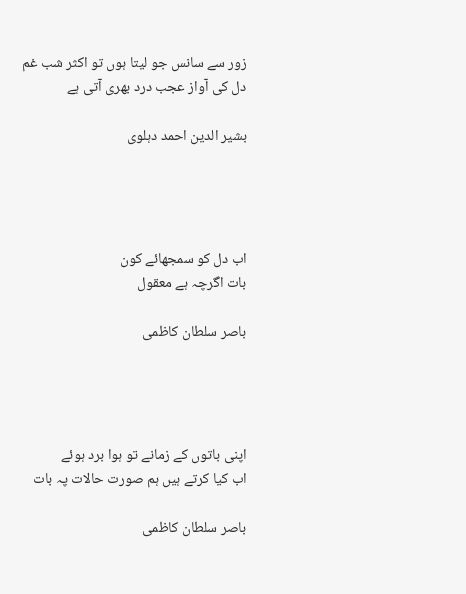زور سے سانس جو لیتا ہوں تو اکثر شب غم
دل کی آواز عجب درد بھری آتی ہے

بشیر الدین احمد دہلوی




اب دل کو سمجھائے کون
بات اگرچہ ہے معقول

باصر سلطان کاظمی




اپنی باتوں کے زمانے تو ہوا برد ہوئے
اب کیا کرتے ہیں ہم صورت حالات پہ بات

باصر سلطان کاظمی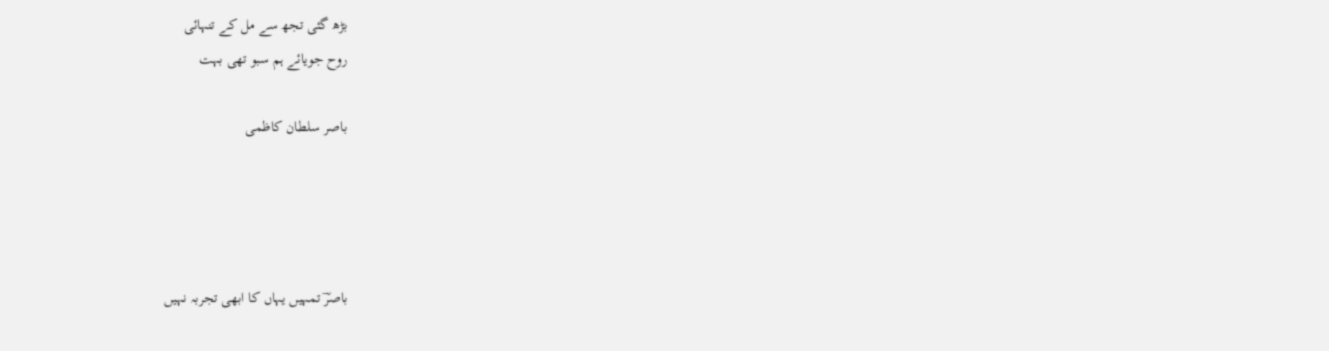بڑھ گئی تجھ سے مل کے تنہائی
روح جویائے ہم سبو تھی بہت

باصر سلطان کاظمی




باصرؔ تمہیں یہاں کا ابھی تجربہ نہیں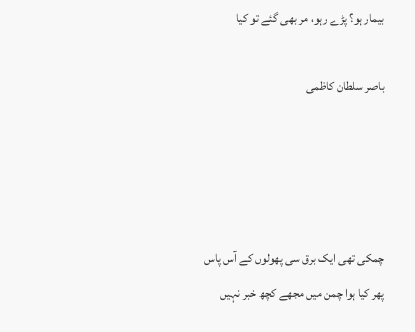بیمار ہو؟ پڑے رہو، مر بھی گئے تو کیا

باصر سلطان کاظمی




چمکی تھی ایک برق سی پھولوں کے آس پاس
پھر کیا ہوا چمن میں مجھے کچھ خبر نہیں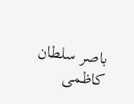باصر سلطان کاظمی